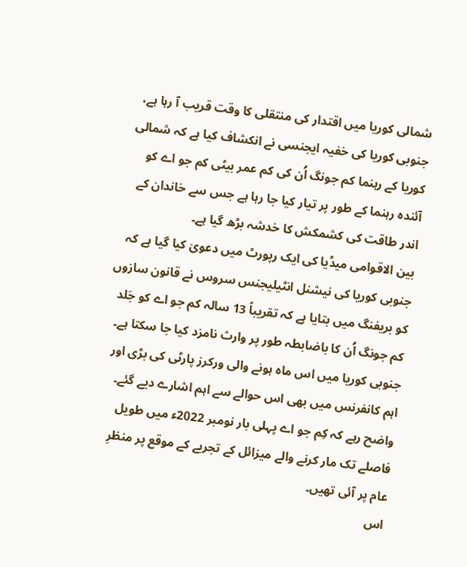شمالی کوریا میں اقتدار کی منتقلی کا وقت قریب آ رہا ہے، جنوبی کوریا کی خفیہ ایجنسی نے انکشاف کیا ہے کہ شمالی کوریا کے رہنما کم جونگ اُن کی کم عمر بیٹی کم جو اے کو آئندہ رہنما کے طور پر تیار کیا جا رہا ہے جس سے خاندان کے اندر طاقت کی کشمکش کا خدشہ بڑھ گیا ہے۔
بین الاقوامی میڈیا کی ایک رپورٹ میں دعویٰ کیا گیا ہے کہ جنوبی کوریا کی نیشنل انٹیلیجنس سروس نے قانون سازوں کو بریفنگ میں بتایا ہے کہ تقریباً 13 سالہ کم جو اے کو جَلد کم جونگ اُن کا باضابطہ طور پر وارث نامزد کیا جا سکتا ہے۔
جنوبی کوریا میں اس ماہ ہونے والی ورکرز پارٹی کی بڑی اور اہم کانفرنس میں بھی اس حوالے سے اہم اشارے دیے گئے۔
واضح رہے کہ کِم جو اے پہلی بار نومبر 2022ء میں طویل فاصلے تک مار کرنے والے میزائل کے تجربے کے موقع پر منظرِ عام پر آئی تھیں۔
اس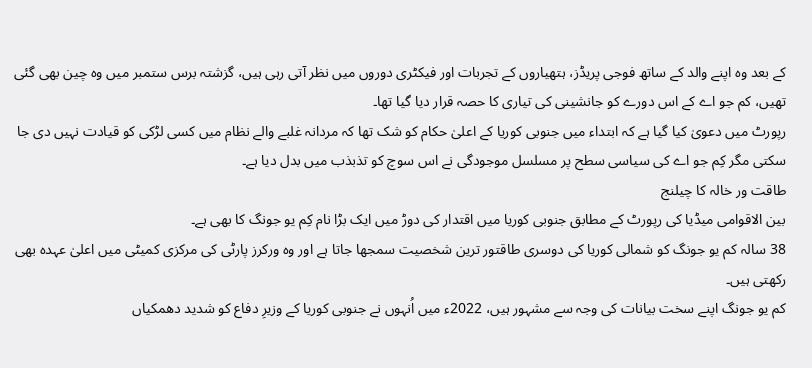کے بعد وہ اپنے والد کے ساتھ فوجی پریڈز، ہتھیاروں کے تجربات اور فیکٹری دوروں میں نظر آتی رہی ہیں، گزشتہ برس ستمبر میں وہ چین بھی گئی تھیں، کم جو اے کے اس دورے کو جانشینی کی تیاری کا حصہ قرار دیا گیا تھا۔
رپورٹ میں دعویٰ کیا گیا ہے کہ ابتداء میں جنوبی کوریا کے اعلیٰ حکام کو شک تھا کہ مردانہ غلبے والے نظام میں کسی لڑکی کو قیادت نہیں دی جا سکتی مگر کِم جو اے کی سیاسی سطح پر مسلسل موجودگی نے اس سوچ کو تذبذب میں بدل دیا ہے۔
طاقت ور خالہ کا چیلنج
بین الاقوامی میڈیا کی رپورٹ کے مطابق جنوبی کوریا میں اقتدار کی دوڑ میں ایک بڑا نام کِم یو جونگ کا بھی ہے۔
38 سالہ کم یو جونگ کو شمالی کوریا کی دوسری طاقتور ترین شخصیت سمجھا جاتا ہے اور وہ ورکرز پارٹی کی مرکزی کمیٹی میں اعلیٰ عہدہ بھی رکھتی ہیں۔
کم یو جونگ اپنے سخت بیانات کی وجہ سے مشہور ہیں، 2022ء میں اُنہوں نے جنوبی کوریا کے وزیرِ دفاع کو شدید دھمکیاں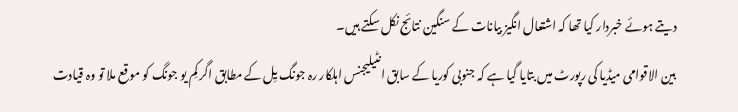دیتے ہوئے خبردار کیا تھا کہ اشتعال انگیز بیانات کے سنگین نتائج نکل سکتے ہیں۔
بین الاقوامی میڈیا کی رپورٹ میں بتایا گیا ہے کہ جنوبی کوریا کے سابق انٹیلیجنس اہلکار رہ جونگ یِل کے مطابق اگر کِم یو جونگ کو موقع ملا تو وہ قیادت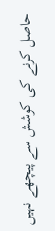حاصل کرنے کی کوشش سے پیچھے نہیں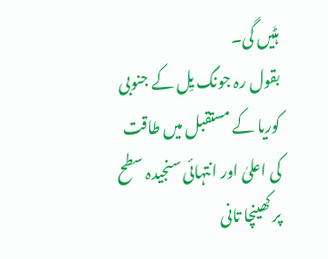ہٹیں گی۔
بقول رہ جونگ یِل کے جنوبی کوریا کے مستقبل میں طاقت کی اعلیٰ اور انتہائی سنجیدہ سطح پر کھینچا تانی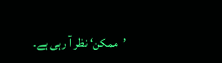’ممکن‘ نظر آ رہی ہے۔